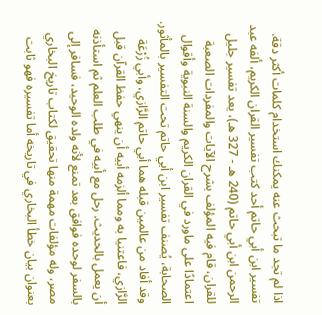اذا لم تجد ما تبحث عنه يمكنك استخدام كلمات أكثر دقة.
تفسير ابن أبي حاتم أحد كتب تفسير القران الكريم، ألفه عبد الرحمن ابن أبي حاتم (240 هـ - 327 هـ)، يعد تفسير جليل للقران، قام فيه المؤلف بشرح الآيات والمفردات الصعبة اعتمادًا على ماورد في القران الكريم والسنة النبوية وأقوال الصحابة، يُصنف تفسير ابن أبي حاتم تحت التفسير بالمأثور. وقد أفاد من عالمين قبله هما أبي حاتم الرَّازي، وأبي زُرْعَة الرَّازي، فاعتنيا به ومما ألزمه أبيه أن ينهي حفظ القرآن قبل أن يعمل بالحديث. رحل مع أبيه في طلب العلم ثم استأذنه بالسفر لوحده فوافق بعد تمنع لأنه ولده الوحيد، فسافر إلى مصر، وله مؤلفات مهمة منها تحقيق لكتاب تاريخ البخاري بعنوان بيان خطأ البخاري في تاريخه أما تفسيره فهو ثابت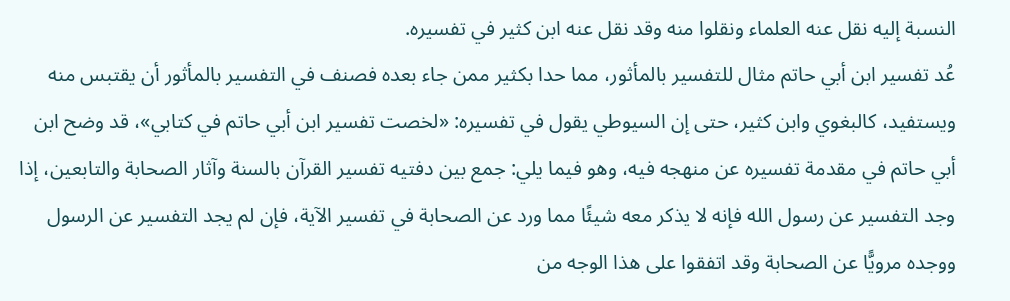النسبة إليه نقل عنه العلماء ونقلوا منه وقد نقل عنه ابن كثير في تفسيره.
عُد تفسير ابن أبي حاتم مثال للتفسير بالمأثور، مما حدا بكثير ممن جاء بعده فصنف في التفسير بالمأثور أن يقتبس منه ويستفيد، كالبغوي وابن كثير، حتى إن السيوطي يقول في تفسيره: «لخصت تفسير ابن أبي حاتم في كتابي»، قد وضح ابن أبي حاتم في مقدمة تفسيره عن منهجه فيه، وهو فيما يلي: جمع بين دفتيه تفسير القرآن بالسنة وآثار الصحابة والتابعين، إذا وجد التفسير عن رسول الله فإنه لا يذكر معه شيئًا مما ورد عن الصحابة في تفسير الآية، فإن لم يجد التفسير عن الرسول ووجده مرويًّا عن الصحابة وقد اتفقوا على هذا الوجه من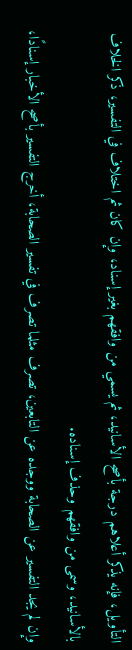التأويل، فإنه يذكر أعلاهم درجة بأصح الأسانيد، ثم يسمي من وافقهم بغير إسناد، وإن كان ثم اختلاف في التفسير، ذكر الخلاف بالأسانيد، وسمى من وافقهم وحذف إسناده.
وإن لم يجد التفسير عن الصحابة ووجده عن التابعين، تصرف مثلما تصرف في تفسير الصحابة، أخرج التفسير بأصح الأخبار إسنادًا،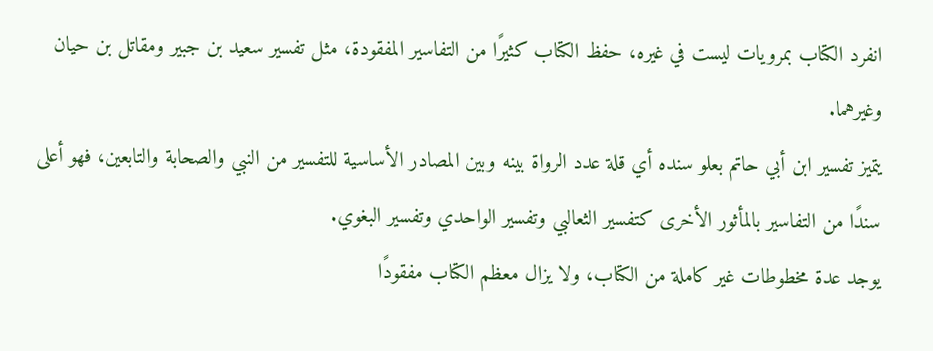انفرد الكتاب بمرويات ليست في غيره، حفظ الكتاب كثيرًا من التفاسير المفقودة، مثل تفسير سعيد بن جبير ومقاتل بن حيان وغيرهما.
يتميز تفسير ابن أبي حاتم بعلو سنده أي قلة عدد الرواة بينه وبين المصادر الأساسية للتفسير من النبي والصحابة والتابعين، فهو أعلى سندًا من التفاسير بالمأثور الأخرى كتفسير الثعالبي وتفسير الواحدي وتفسير البغوي.
يوجد عدة مخطوطات غير كاملة من الكتاب، ولا يزال معظم الكتاب مفقودًا